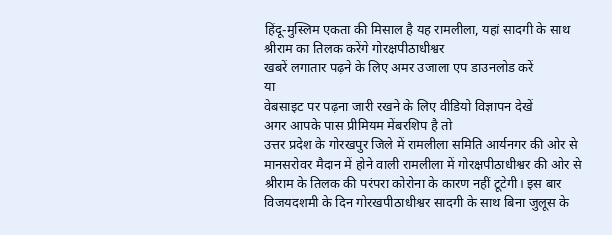हिंदू-मुस्लिम एकता की मिसाल है यह रामलीला, यहां सादगी के साथ श्रीराम का तिलक करेंगे गोरक्षपीठाधीश्वर
खबरें लगातार पढ़ने के लिए अमर उजाला एप डाउनलोड करें
या
वेबसाइट पर पढ़ना जारी रखने के लिए वीडियो विज्ञापन देखें
अगर आपके पास प्रीमियम मेंबरशिप है तो
उत्तर प्रदेश के गोरखपुर जिले में रामलीला समिति आर्यनगर की ओर से मानसरोवर मैदान में होने वाली रामलीला में गोरक्षपीठाधीश्वर की ओर से श्रीराम के तिलक की परंपरा कोरोना के कारण नहीं टूटेगी। इस बार विजयदशमी के दिन गोरखपीठाधीश्वर सादगी के साथ बिना जुलूस के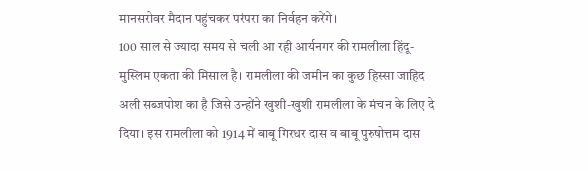मानसरोवर मैदान पहुंचकर परंपरा का निर्वहन करेंगे।
100 साल से ज्यादा समय से चली आ रही आर्यनगर की रामलीला हिंदू-मुस्लिम एकता की मिसाल है। रामलीला की जमीन का कुछ हिस्सा जाहिद अली सब्जपोश का है जिसे उन्होंने खुशी-खुशी रामलीला के मंचन के लिए दे दिया। इस रामलीला को 1914 में बाबू गिरधर दास व बाबू पुरुषोत्तम दास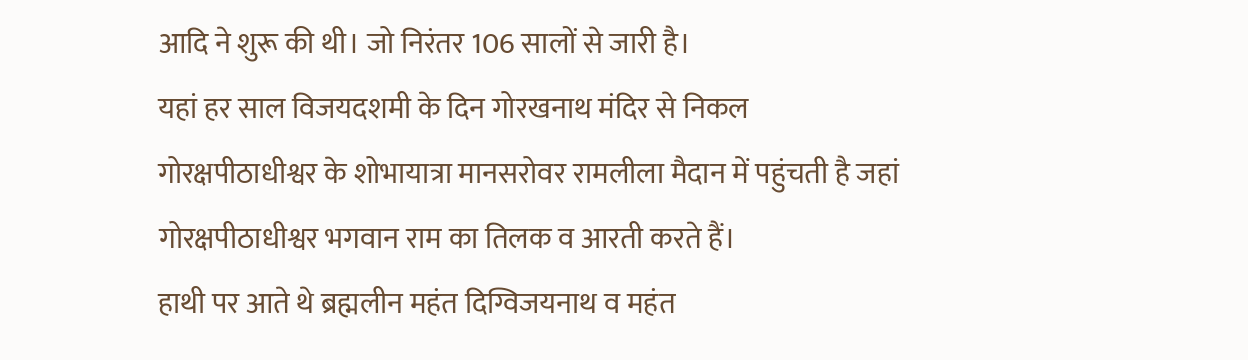आदि ने शुरू की थी। जो निरंतर 106 सालों से जारी है।
यहां हर साल विजयदशमी के दिन गोरखनाथ मंदिर से निकल गोरक्षपीठाधीश्वर के शोभायात्रा मानसरोवर रामलीला मैदान में पहुंचती है जहां गोरक्षपीठाधीश्वर भगवान राम का तिलक व आरती करते हैं।
हाथी पर आते थे ब्रह्मलीन महंत दिग्विजयनाथ व महंत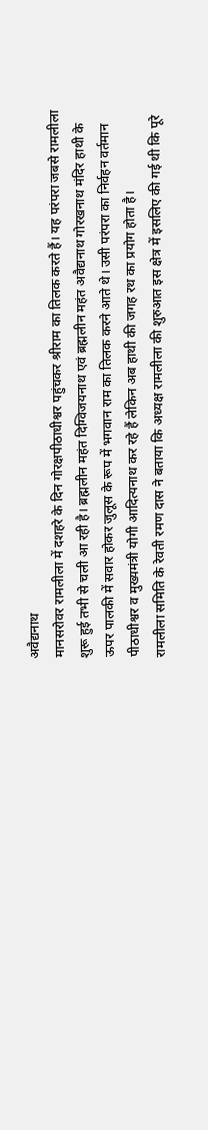अवैद्यनाथ
मानसरोवर रामलीला में दशहरे के दिन गोरक्षपीठाधीश्वर पहुंचकर श्रीराम का तिलक करते हैं। यह परंपरा जबसे रामलीला शुरू हुई तभी से चली आ रही है। ब्रह्मलीन महंत दिग्विजयनाथ एवं ब्रह्मलीन महंत अवैद्यनाथ गोरखनाथ मंदिर हाथी के ऊपर पालकी में सवार होकर जुलूस के रूप में भगवान राम का तिलक करने आते थे। उसी परंपरा का निर्वहन वर्तमान पीठाधीश्वर व मुख्यमंत्री योगी आदित्यनाथ कर रहे हैं लेकिन अब हाथी की जगह रथ का प्रयोग होता है।
रामलीला समिति के रेवती रमण दास ने बताया कि अध्यक्ष रामलीला की शुरुआत इस क्षेत्र में इसलिए की गई थी कि पूरे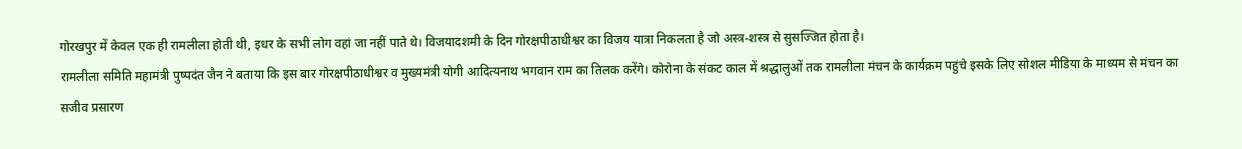गोरखपुर में केवल एक ही रामलीला होती थी, इधर के सभी लोग वहां जा नहीं पाते थे। विजयादशमी के दिन गोरक्षपीठाधीश्वर का विजय यात्रा निकलता है जो अस्त्र-शस्त्र से सुसज्जित होता है।
रामलीला समिति महामंत्री पुष्पदंत जैन ने बताया कि इस बार गोरक्षपीठाधीश्वर व मुख्यमंत्री योगी आदित्यनाथ भगवान राम का तिलक करेंगे। कोरोना के संकट काल में श्रद्धालुओं तक रामलीला मंचन के कार्यक्रम पहुंचे इसके लिए सोशल मीडिया के माध्यम से मंचन का सजीव प्रसारण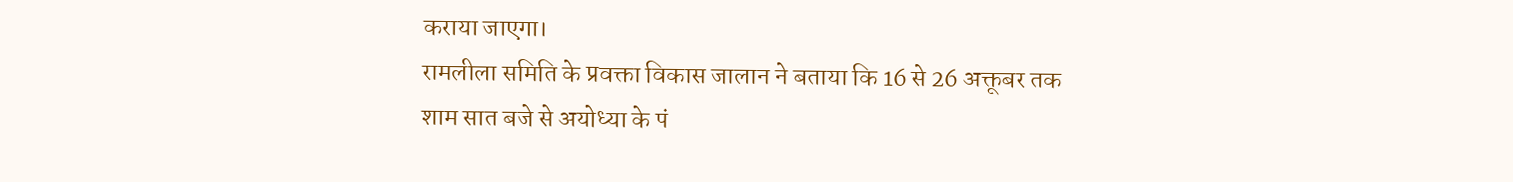कराया जाएगा।
रामलीला समिति के प्रवक्ता विकास जालान ने बताया कि 16 से 26 अक्तूबर तक शाम सात बजे से अयोध्या के पं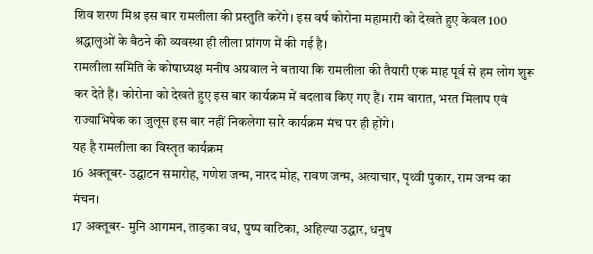शिव शरण मिश्र इस बार रामलीला की प्रस्तुति करेंगे। इस वर्ष कोरोना महामारी को देखते हुए केवल 100 श्रद्धालुओं के बैठने की व्यवस्था ही लीला प्रांगण में की गई है।
रामलीला समिति के कोषाध्यक्ष मनीष अग्रवाल ने बताया कि रामलीला की तैयारी एक माह पूर्व से हम लोग शुरू कर देते हैं। कोरोना को देखते हुए इस बार कार्यक्रम में बदलाव किए गए हैं। राम बारात, भरत मिलाप एवं राज्याभिषेक का जुलूस इस बार नहीं निकलेगा सारे कार्यक्रम मंच पर ही होंगे।
यह है रामलीला का विस्तृत कार्यक्रम
16 अक्तूबर- उद्घाटन समारोह, गणेश जन्म, नारद मोह, रावण जन्म, अत्याचार, पृथ्वी पुकार, राम जन्म का मंचन।
17 अक्तूबर- मुनि आगमन, ताड़का वध, पुष्प वाटिका, अहिल्या उद्धार, धनुष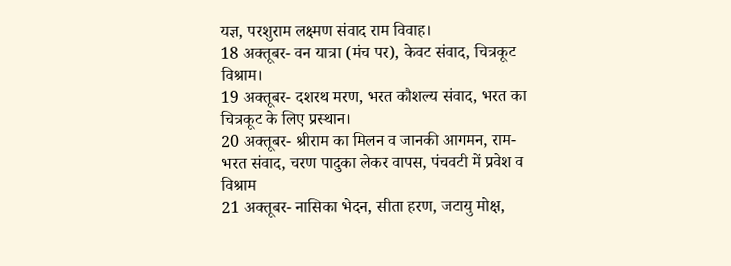यज्ञ, परशुराम लक्ष्मण संवाद राम विवाह।
18 अक्तूबर- वन यात्रा (मंच पर), केवट संवाद, चित्रकूट विश्राम।
19 अक्तूबर- दशरथ मरण, भरत कौशल्य संवाद, भरत का चित्रकूट के लिए प्रस्थान।
20 अक्तूबर- श्रीराम का मिलन व जानकी आगमन, राम-भरत संवाद, चरण पादुका लेकर वापस, पंचवटी में प्रवेश व विश्राम
21 अक्तूबर- नासिका भेदन, सीता हरण, जटायु मोक्ष,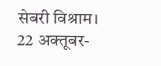सेबरी विश्राम।
22 अक्तूबर-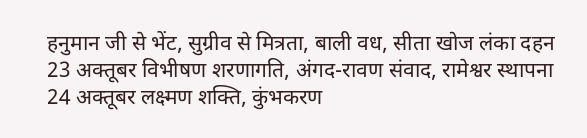हनुमान जी से भेंट, सुग्रीव से मित्रता, बाली वध, सीता खोज लंका दहन
23 अक्तूबर विभीषण शरणागति, अंगद-रावण संवाद, रामेश्वर स्थापना
24 अक्तूबर लक्ष्मण शक्ति, कुंभकरण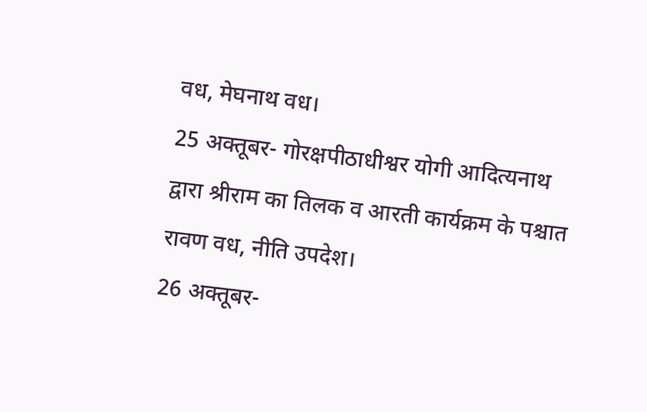वध, मेघनाथ वध।
25 अक्तूबर- गोरक्षपीठाधीश्वर योगी आदित्यनाथ द्वारा श्रीराम का तिलक व आरती कार्यक्रम के पश्चात रावण वध, नीति उपदेश।
26 अक्तूबर-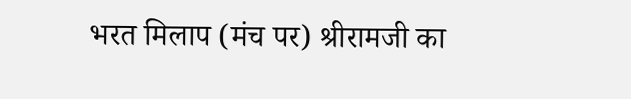भरत मिलाप (मंच पर) श्रीरामजी का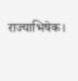राज्याभिषेक।